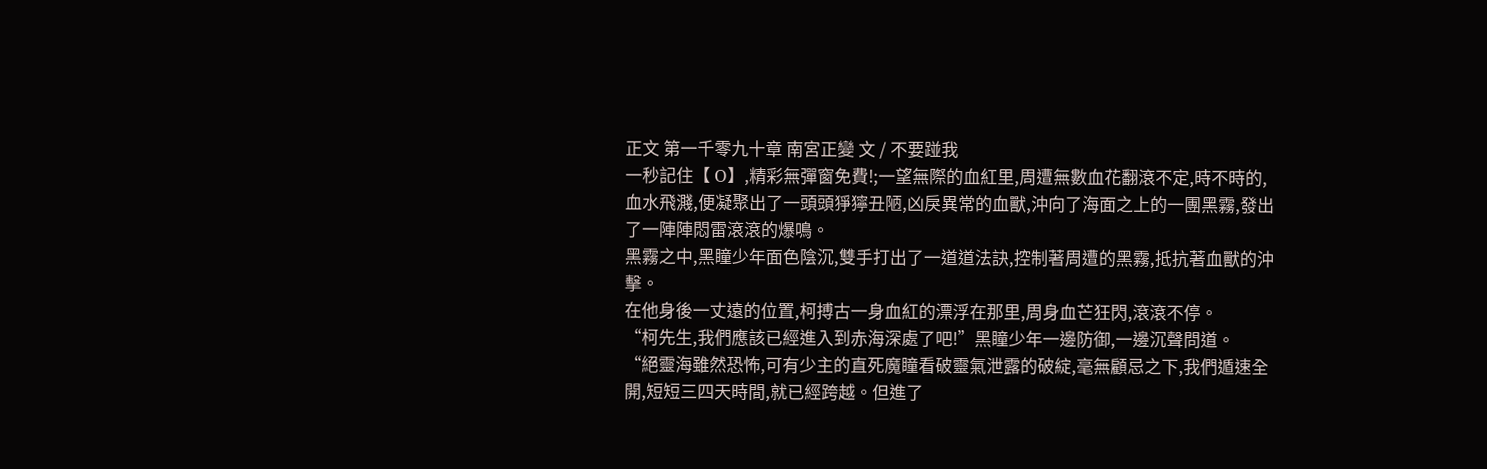正文 第一千零九十章 南宮正變 文 / 不要踫我
一秒記住【 O】,精彩無彈窗免費!;一望無際的血紅里,周遭無數血花翻滾不定,時不時的,血水飛濺,便凝聚出了一頭頭猙獰丑陋,凶戾異常的血獸,沖向了海面之上的一團黑霧,發出了一陣陣悶雷滾滾的爆鳴。
黑霧之中,黑瞳少年面色陰沉,雙手打出了一道道法訣,控制著周遭的黑霧,抵抗著血獸的沖擊。
在他身後一丈遠的位置,柯搏古一身血紅的漂浮在那里,周身血芒狂閃,滾滾不停。
“柯先生,我們應該已經進入到赤海深處了吧!”黑瞳少年一邊防御,一邊沉聲問道。
“絕靈海雖然恐怖,可有少主的直死魔瞳看破靈氣泄露的破綻,毫無顧忌之下,我們遁速全開,短短三四天時間,就已經跨越。但進了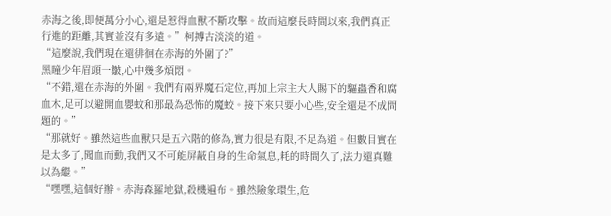赤海之後,即便萬分小心,還是惹得血獸不斷攻擊。故而這麼長時間以來,我們真正行進的距離,其實並沒有多遠。”柯搏古淡淡的道。
“這麼說,我們現在還徘徊在赤海的外圍了?”
黑瞳少年眉頭一皺,心中幾多煩悶。
“不錯,還在赤海的外圍。我們有兩界魔石定位,再加上宗主大人賜下的驅蟲香和腐血木,足可以避開血嬰蚊和那最為恐怖的魔蛟。接下來只要小心些,安全還是不成問題的。”
“那就好。雖然這些血獸只是五六階的修為,實力很是有限,不足為道。但數目實在是太多了,聞血而動,我們又不可能屏蔽自身的生命氣息,耗的時間久了,法力還真難以為繼。”
“嘿嘿,這個好辦。赤海森羅地獄,殺機遍布。雖然險象環生,危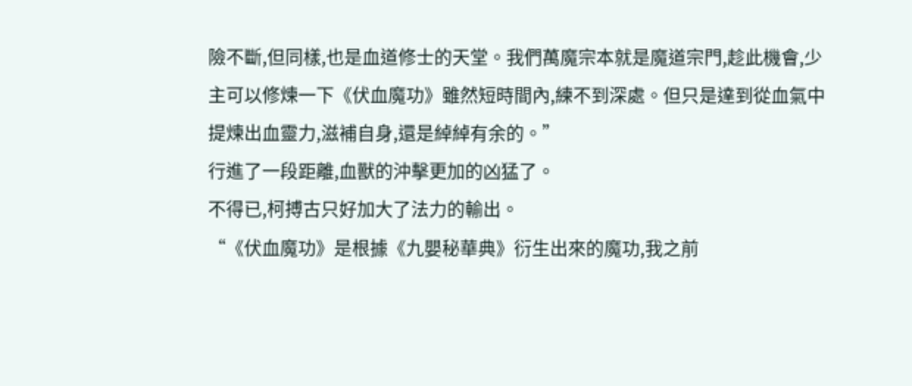險不斷,但同樣,也是血道修士的天堂。我們萬魔宗本就是魔道宗門,趁此機會,少主可以修煉一下《伏血魔功》雖然短時間內,練不到深處。但只是達到從血氣中提煉出血靈力,滋補自身,還是綽綽有余的。”
行進了一段距離,血獸的沖擊更加的凶猛了。
不得已,柯搏古只好加大了法力的輸出。
“《伏血魔功》是根據《九嬰秘華典》衍生出來的魔功,我之前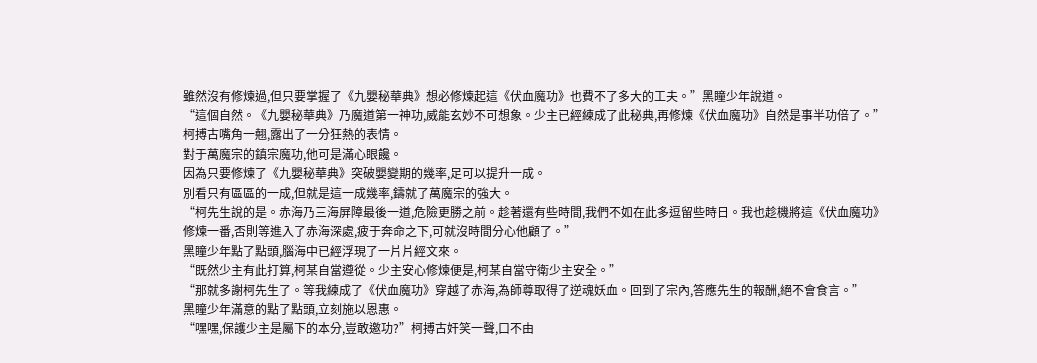雖然沒有修煉過,但只要掌握了《九嬰秘華典》想必修煉起這《伏血魔功》也費不了多大的工夫。”黑瞳少年說道。
“這個自然。《九嬰秘華典》乃魔道第一神功,威能玄妙不可想象。少主已經練成了此秘典,再修煉《伏血魔功》自然是事半功倍了。”
柯搏古嘴角一翹,露出了一分狂熱的表情。
對于萬魔宗的鎮宗魔功,他可是滿心眼饞。
因為只要修煉了《九嬰秘華典》突破嬰變期的幾率,足可以提升一成。
別看只有區區的一成,但就是這一成幾率,鑄就了萬魔宗的強大。
“柯先生說的是。赤海乃三海屏障最後一道,危險更勝之前。趁著還有些時間,我們不如在此多逗留些時日。我也趁機將這《伏血魔功》修煉一番,否則等進入了赤海深處,疲于奔命之下,可就沒時間分心他顧了。”
黑瞳少年點了點頭,腦海中已經浮現了一片片經文來。
“既然少主有此打算,柯某自當遵從。少主安心修煉便是,柯某自當守衛少主安全。”
“那就多謝柯先生了。等我練成了《伏血魔功》穿越了赤海,為師尊取得了逆魂妖血。回到了宗內,答應先生的報酬,絕不會食言。”
黑瞳少年滿意的點了點頭,立刻施以恩惠。
“嘿嘿,保護少主是屬下的本分,豈敢邀功?”柯搏古奸笑一聲,口不由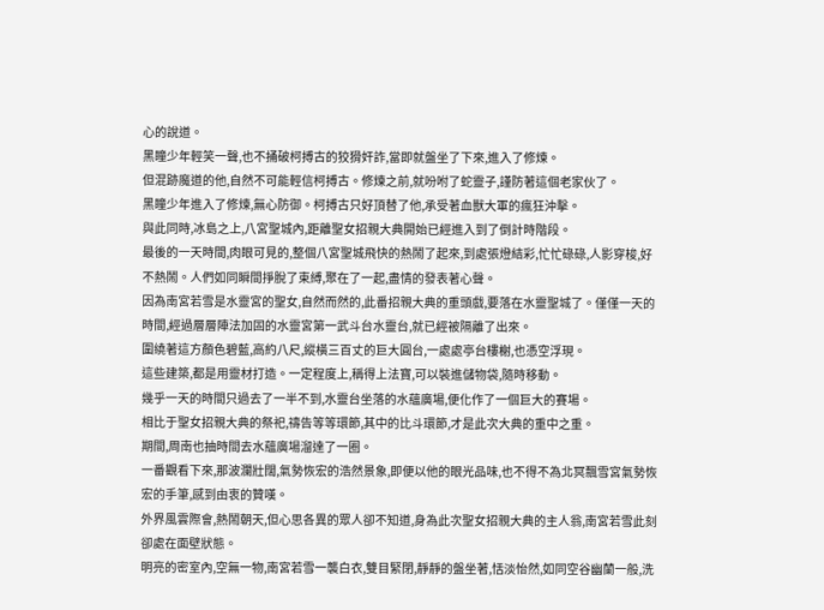心的說道。
黑瞳少年輕笑一聲,也不捅破柯搏古的狡猾奸詐,當即就盤坐了下來,進入了修煉。
但混跡魔道的他,自然不可能輕信柯搏古。修煉之前,就吩咐了蛇靈子,謹防著這個老家伙了。
黑瞳少年進入了修煉,無心防御。柯搏古只好頂替了他,承受著血獸大軍的瘋狂沖擊。
與此同時,冰島之上,八宮聖城內,距離聖女招親大典開始已經進入到了倒計時階段。
最後的一天時間,肉眼可見的,整個八宮聖城飛快的熱鬧了起來,到處張燈結彩,忙忙碌碌,人影穿梭,好不熱鬧。人們如同瞬間掙脫了束縛,聚在了一起,盡情的發表著心聲。
因為南宮若雪是水靈宮的聖女,自然而然的,此番招親大典的重頭戲,要落在水靈聖城了。僅僅一天的時間,經過層層陣法加固的水靈宮第一武斗台水靈台,就已經被隔離了出來。
圍繞著這方顏色碧藍,高約八尺,縱橫三百丈的巨大圓台,一處處亭台樓榭,也憑空浮現。
這些建築,都是用靈材打造。一定程度上,稱得上法寶,可以裝進儲物袋,隨時移動。
幾乎一天的時間只過去了一半不到,水靈台坐落的水蘊廣場,便化作了一個巨大的賽場。
相比于聖女招親大典的祭祀,禱告等等環節,其中的比斗環節,才是此次大典的重中之重。
期間,周南也抽時間去水蘊廣場溜達了一圈。
一番觀看下來,那波瀾壯闊,氣勢恢宏的浩然景象,即便以他的眼光品味,也不得不為北冥飄雪宮氣勢恢宏的手筆,感到由衷的贊嘆。
外界風雲際會,熱鬧朝天,但心思各異的眾人卻不知道,身為此次聖女招親大典的主人翁,南宮若雪此刻卻處在面壁狀態。
明亮的密室內,空無一物,南宮若雪一襲白衣,雙目緊閉,靜靜的盤坐著,恬淡怡然,如同空谷幽蘭一般,洗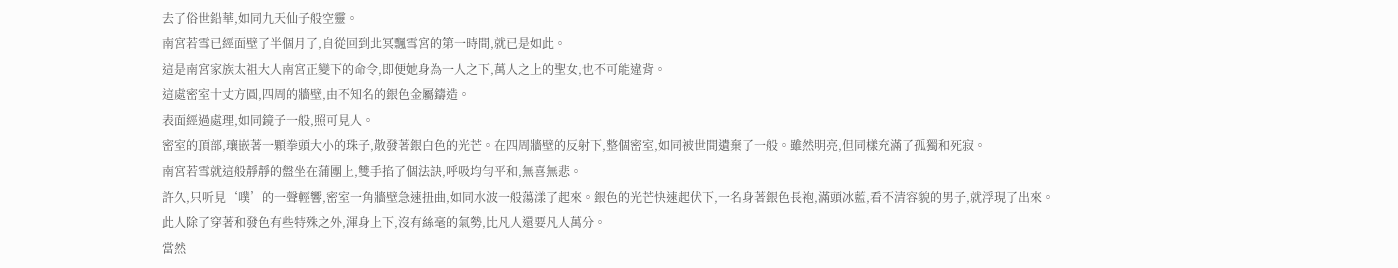去了俗世鉛華,如同九天仙子般空靈。
南宮若雪已經面壁了半個月了,自從回到北冥飄雪宮的第一時間,就已是如此。
這是南宮家族太祖大人南宮正變下的命令,即便她身為一人之下,萬人之上的聖女,也不可能違背。
這處密室十丈方圓,四周的牆壁,由不知名的銀色金屬鑄造。
表面經過處理,如同鏡子一般,照可見人。
密室的頂部,瓖嵌著一顆拳頭大小的珠子,散發著銀白色的光芒。在四周牆壁的反射下,整個密室,如同被世間遺棄了一般。雖然明亮,但同樣充滿了孤獨和死寂。
南宮若雪就這般靜靜的盤坐在蒲團上,雙手掐了個法訣,呼吸均勻平和,無喜無悲。
許久,只听見‘噗’的一聲輕響,密室一角牆壁急速扭曲,如同水波一般蕩漾了起來。銀色的光芒快速起伏下,一名身著銀色長袍,滿頭冰藍,看不清容貌的男子,就浮現了出來。
此人除了穿著和發色有些特殊之外,渾身上下,沒有絲毫的氣勢,比凡人還要凡人萬分。
當然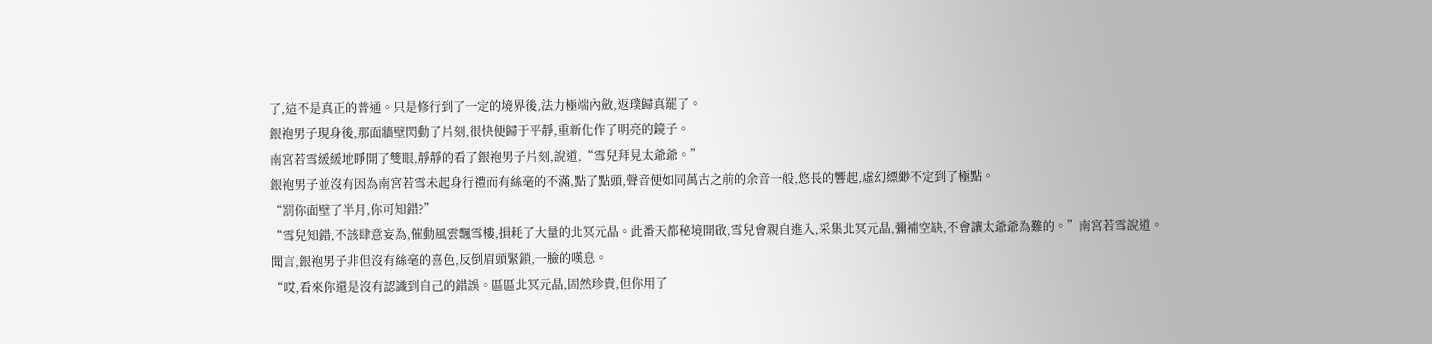了,這不是真正的普通。只是修行到了一定的境界後,法力極端內斂,返璞歸真罷了。
銀袍男子現身後,那面牆壁閃動了片刻,很快便歸于平靜,重新化作了明亮的鏡子。
南宮若雪緩緩地睜開了雙眼,靜靜的看了銀袍男子片刻,說道,“雪兒拜見太爺爺。”
銀袍男子並沒有因為南宮若雪未起身行禮而有絲毫的不滿,點了點頭,聲音便如同萬古之前的余音一般,悠長的響起,虛幻縹緲不定到了極點。
“罰你面壁了半月,你可知錯?”
“雪兒知錯,不該肆意妄為,催動風雲飄雪樓,損耗了大量的北冥元晶。此番天都秘境開啟,雪兒會親自進入,采集北冥元晶,彌補空缺,不會讓太爺爺為難的。”南宮若雪說道。
聞言,銀袍男子非但沒有絲毫的喜色,反倒眉頭緊鎖,一臉的嘆息。
“哎,看來你還是沒有認識到自己的錯誤。區區北冥元晶,固然珍貴,但你用了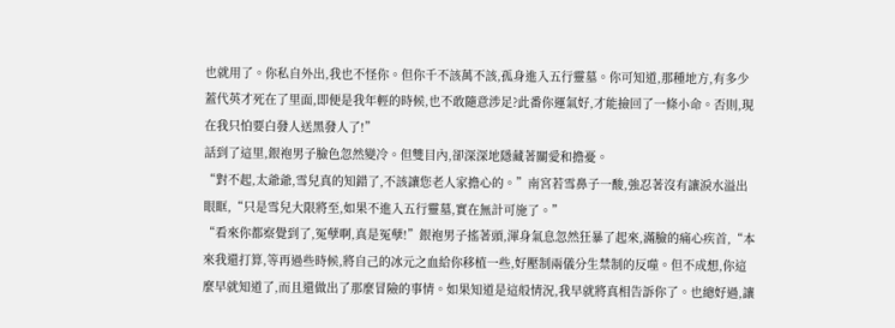也就用了。你私自外出,我也不怪你。但你千不該萬不該,孤身進入五行靈墓。你可知道,那種地方,有多少蓋代英才死在了里面,即便是我年輕的時候,也不敢隨意涉足?此番你運氣好,才能撿回了一條小命。否則,現在我只怕要白發人送黑發人了!”
話到了這里,銀袍男子臉色忽然變冷。但雙目內,卻深深地隱藏著關愛和擔憂。
“對不起,太爺爺,雪兒真的知錯了,不該讓您老人家擔心的。”南宮若雪鼻子一酸,強忍著沒有讓淚水溢出眼眶,“只是雪兒大限將至,如果不進入五行靈墓,實在無計可施了。”
“看來你都察覺到了,冤孽啊,真是冤孽!”銀袍男子搖著頭,渾身氣息忽然狂暴了起來,滿臉的痛心疾首,“本來我還打算,等再過些時候,將自己的冰元之血給你移植一些,好壓制兩儀分生禁制的反噬。但不成想,你這麼早就知道了,而且還做出了那麼冒險的事情。如果知道是這般情況,我早就將真相告訴你了。也總好過,讓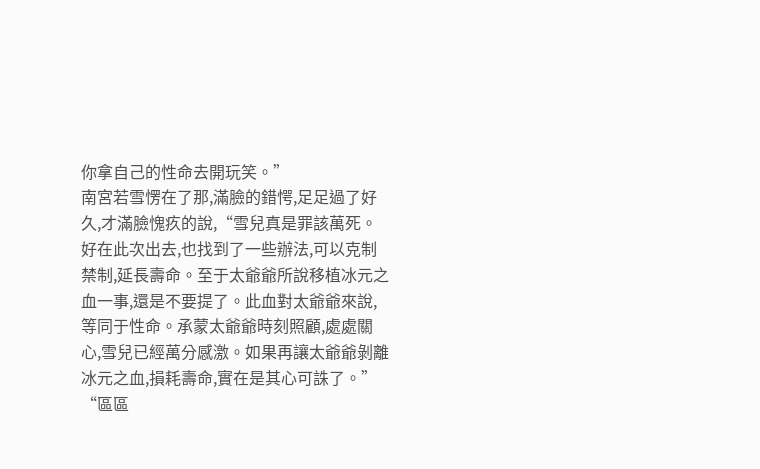你拿自己的性命去開玩笑。”
南宮若雪愣在了那,滿臉的錯愕,足足過了好久,才滿臉愧疚的說,“雪兒真是罪該萬死。好在此次出去,也找到了一些辦法,可以克制禁制,延長壽命。至于太爺爺所說移植冰元之血一事,還是不要提了。此血對太爺爺來說,等同于性命。承蒙太爺爺時刻照顧,處處關心,雪兒已經萬分感激。如果再讓太爺爺剝離冰元之血,損耗壽命,實在是其心可誅了。”
“區區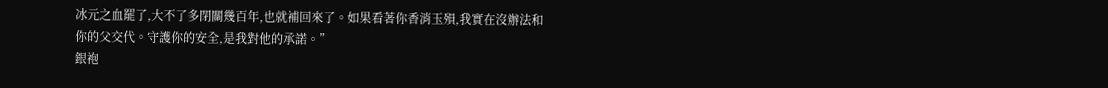冰元之血罷了,大不了多閉關幾百年,也就補回來了。如果看著你香消玉殞,我實在沒辦法和你的父交代。守護你的安全,是我對他的承諾。”
銀袍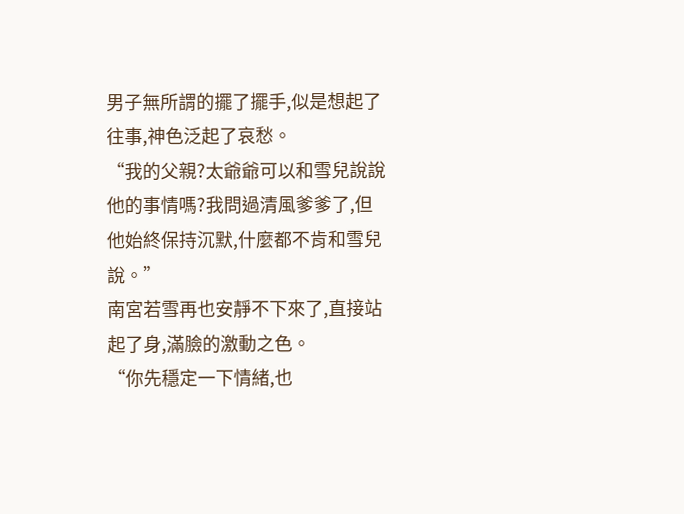男子無所謂的擺了擺手,似是想起了往事,神色泛起了哀愁。
“我的父親?太爺爺可以和雪兒說說他的事情嗎?我問過清風爹爹了,但他始終保持沉默,什麼都不肯和雪兒說。”
南宮若雪再也安靜不下來了,直接站起了身,滿臉的激動之色。
“你先穩定一下情緒,也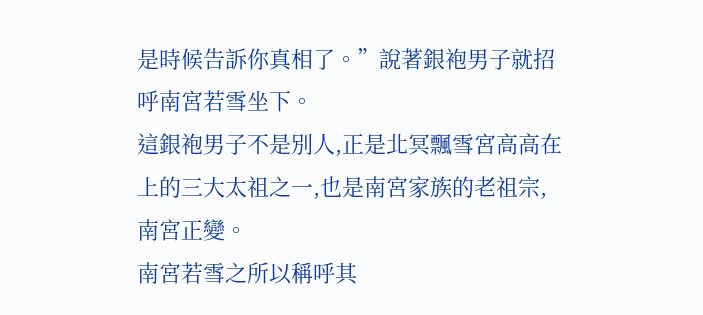是時候告訴你真相了。”說著銀袍男子就招呼南宮若雪坐下。
這銀袍男子不是別人,正是北冥飄雪宮高高在上的三大太祖之一,也是南宮家族的老祖宗,南宮正變。
南宮若雪之所以稱呼其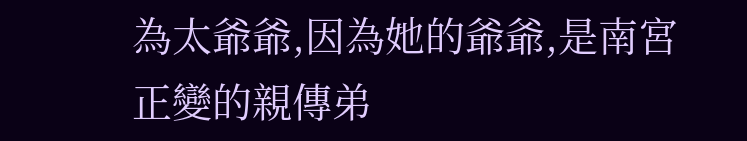為太爺爺,因為她的爺爺,是南宮正變的親傳弟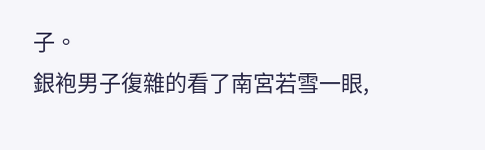子。
銀袍男子復雜的看了南宮若雪一眼,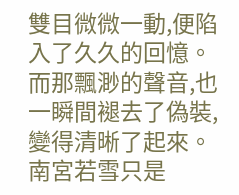雙目微微一動,便陷入了久久的回憶。
而那飄渺的聲音,也一瞬間褪去了偽裝,變得清晰了起來。
南宮若雪只是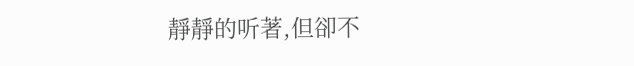靜靜的听著,但卻不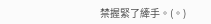禁握緊了縴手。(。)